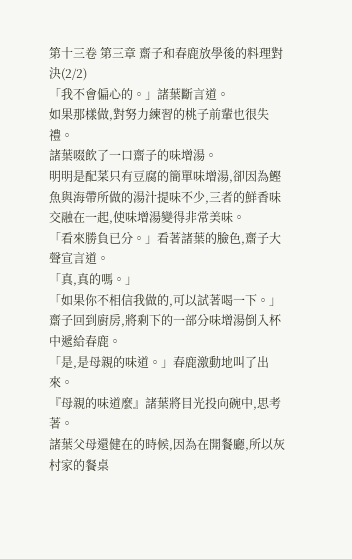第十三卷 第三章 齋子和春鹿放學後的料理對決(2/2)
「我不會偏心的。」諸葉斷言道。
如果那樣做,對努力練習的桃子前輩也很失禮。
諸葉啜飲了一口齋子的味增湯。
明明是配菜只有豆腐的簡單味增湯,卻因為鰹魚與海帶所做的湯汁提味不少,三者的鮮香味交融在一起,使味增湯變得非常美味。
「看來勝負已分。」看著諸葉的臉色,齋子大聲宣言道。
「真,真的嗎。」
「如果你不相信我做的,可以試著喝一下。」
齋子回到廚房,將剩下的一部分味增湯倒入杯中遞給春鹿。
「是,是母親的味道。」春鹿激動地叫了出來。
『母親的味道麼』諸葉將目光投向碗中,思考著。
諸葉父母還健在的時候,因為在開餐廳,所以灰村家的餐桌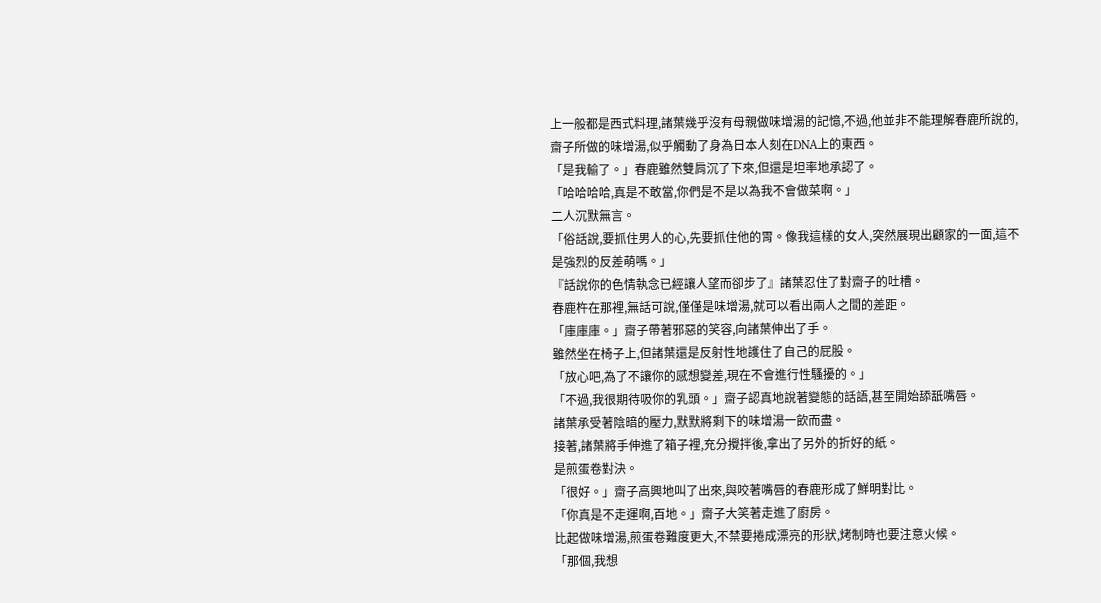上一般都是西式料理,諸葉幾乎沒有母親做味增湯的記憶,不過,他並非不能理解春鹿所說的,齋子所做的味增湯,似乎觸動了身為日本人刻在DNA上的東西。
「是我輸了。」春鹿雖然雙肩沉了下來,但還是坦率地承認了。
「哈哈哈哈,真是不敢當,你們是不是以為我不會做菜啊。」
二人沉默無言。
「俗話說,要抓住男人的心,先要抓住他的胃。像我這樣的女人,突然展現出顧家的一面,這不是強烈的反差萌嗎。」
『話說你的色情執念已經讓人望而卻步了』諸葉忍住了對齋子的吐槽。
春鹿杵在那裡,無話可說,僅僅是味增湯,就可以看出兩人之間的差距。
「庫庫庫。」齋子帶著邪惡的笑容,向諸葉伸出了手。
雖然坐在椅子上,但諸葉還是反射性地護住了自己的屁股。
「放心吧,為了不讓你的感想變差,現在不會進行性騷擾的。」
「不過,我很期待吸你的乳頭。」齋子認真地說著變態的話語,甚至開始舔舐嘴唇。
諸葉承受著陰暗的壓力,默默將剩下的味增湯一飲而盡。
接著,諸葉將手伸進了箱子裡,充分攪拌後,拿出了另外的折好的紙。
是煎蛋卷對決。
「很好。」齋子高興地叫了出來,與咬著嘴唇的春鹿形成了鮮明對比。
「你真是不走運啊,百地。」齋子大笑著走進了廚房。
比起做味增湯,煎蛋卷難度更大,不禁要捲成漂亮的形狀,烤制時也要注意火候。
「那個,我想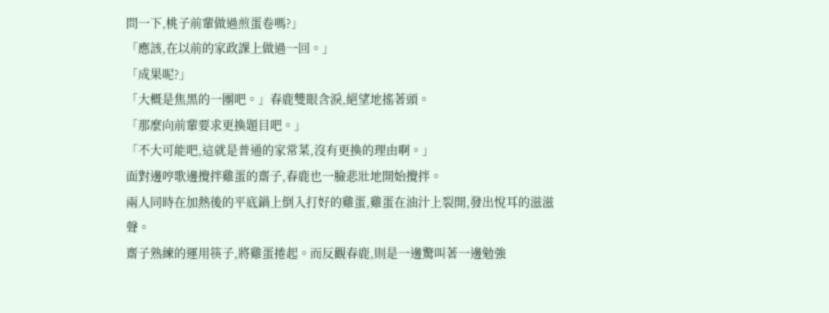問一下,桃子前輩做過煎蛋卷嗎?」
「應該,在以前的家政課上做過一回。」
「成果呢?」
「大概是焦黑的一團吧。」春鹿雙眼含淚,絕望地搖著頭。
「那麼向前輩要求更換題目吧。」
「不大可能吧,這就是普通的家常菜,沒有更換的理由啊。」
面對邊哼歌邊攪拌雞蛋的齋子,春鹿也一臉悲壯地開始攪拌。
兩人同時在加熱後的平底鍋上倒入打好的雞蛋,雞蛋在油汁上裂開,發出悅耳的滋滋聲。
齋子熟練的運用筷子,將雞蛋捲起。而反觀春鹿,則是一邊驚叫著一邊勉強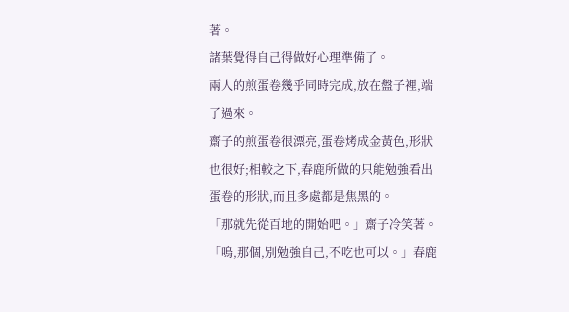著。
諸葉覺得自己得做好心理準備了。
兩人的煎蛋卷幾乎同時完成,放在盤子裡,端了過來。
齋子的煎蛋卷很漂亮,蛋卷烤成金黃色,形狀也很好;相較之下,春鹿所做的只能勉強看出蛋卷的形狀,而且多處都是焦黑的。
「那就先從百地的開始吧。」齋子冷笑著。
「嗚,那個,別勉強自己,不吃也可以。」春鹿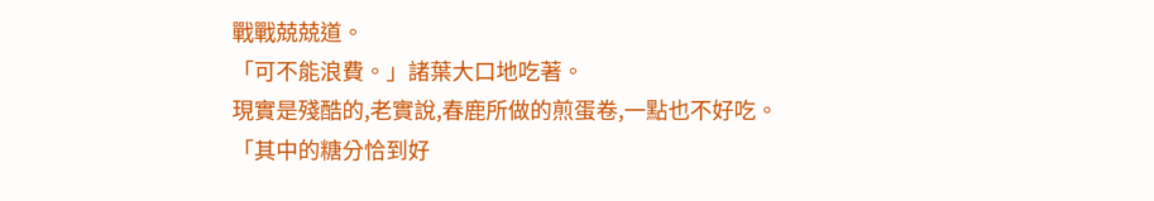戰戰兢兢道。
「可不能浪費。」諸葉大口地吃著。
現實是殘酷的,老實說,春鹿所做的煎蛋卷,一點也不好吃。
「其中的糖分恰到好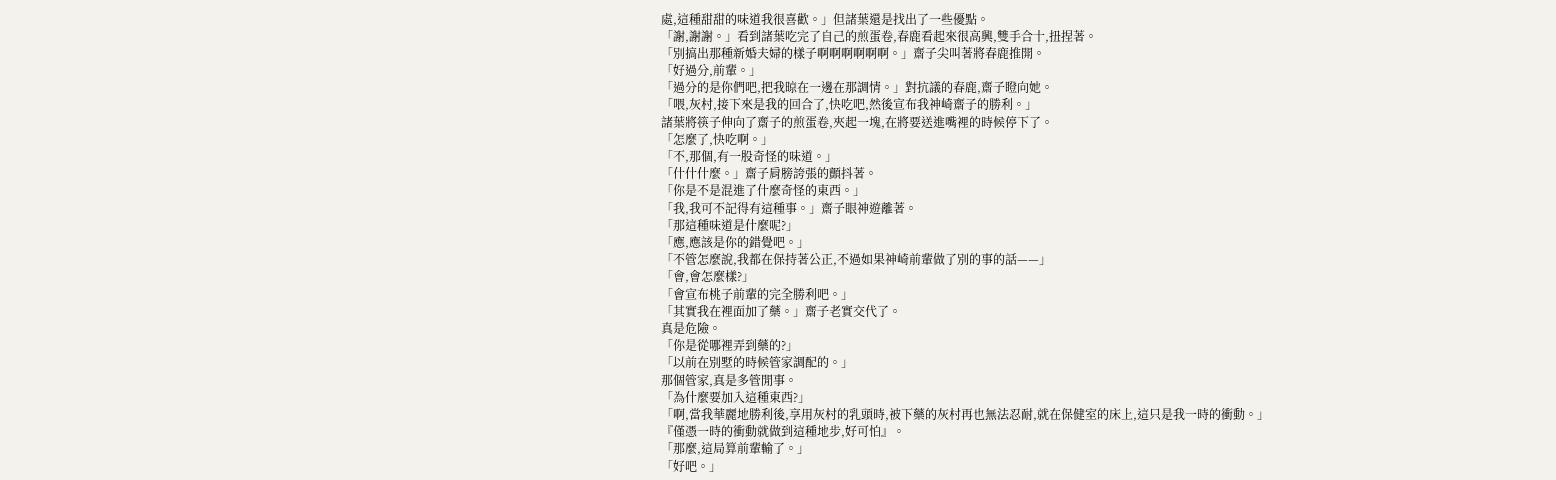處,這種甜甜的味道我很喜歡。」但諸葉還是找出了一些優點。
「謝,謝謝。」看到諸葉吃完了自己的煎蛋卷,春鹿看起來很高興,雙手合十,扭捏著。
「別搞出那種新婚夫婦的樣子啊啊啊啊啊啊。」齋子尖叫著將春鹿推開。
「好過分,前輩。」
「過分的是你們吧,把我晾在一邊在那調情。」對抗議的春鹿,齋子瞪向她。
「喂,灰村,接下來是我的回合了,快吃吧,然後宣布我神崎齋子的勝利。」
諸葉將筷子伸向了齋子的煎蛋卷,夾起一塊,在將要送進嘴裡的時候停下了。
「怎麼了,快吃啊。」
「不,那個,有一股奇怪的味道。」
「什什什麼。」齋子肩膀誇張的顫抖著。
「你是不是混進了什麼奇怪的東西。」
「我,我可不記得有這種事。」齋子眼神遊離著。
「那這種味道是什麼呢?」
「應,應該是你的錯覺吧。」
「不管怎麼說,我都在保持著公正,不過如果神崎前輩做了別的事的話——」
「會,會怎麼樣?」
「會宣布桃子前輩的完全勝利吧。」
「其實我在裡面加了藥。」齋子老實交代了。
真是危險。
「你是從哪裡弄到藥的?」
「以前在別墅的時候管家調配的。」
那個管家,真是多管閒事。
「為什麼要加入這種東西?」
「啊,當我華麗地勝利後,享用灰村的乳頭時,被下藥的灰村再也無法忍耐,就在保健室的床上,這只是我一時的衝動。」
『僅憑一時的衝動就做到這種地步,好可怕』。
「那麼,這局算前輩輸了。」
「好吧。」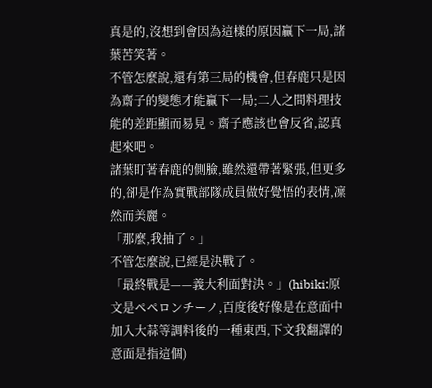真是的,沒想到會因為這樣的原因贏下一局,諸葉苦笑著。
不管怎麼說,還有第三局的機會,但春鹿只是因為齋子的變態才能贏下一局;二人之間料理技能的差距顯而易見。齋子應該也會反省,認真起來吧。
諸葉盯著春鹿的側臉,雖然還帶著緊張,但更多的,卻是作為實戰部隊成員做好覺悟的表情,凜然而美麗。
「那麼,我抽了。」
不管怎麼說,已經是決戰了。
「最終戰是——義大利面對決。」(hibiki:原文是ペペロンチーノ,百度後好像是在意面中加入大蒜等調料後的一種東西,下文我翻譯的意面是指這個)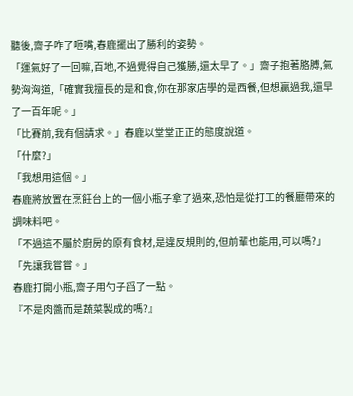聽後,齋子咋了咂嘴,春鹿擺出了勝利的姿勢。
「運氣好了一回嘛,百地,不過覺得自己獲勝,還太早了。」齋子抱著胳膊,氣勢洶洶道,「確實我擅長的是和食,你在那家店學的是西餐,但想贏過我,還早了一百年呢。」
「比賽前,我有個請求。」春鹿以堂堂正正的態度說道。
「什麼?」
「我想用這個。」
春鹿將放置在烹飪台上的一個小瓶子拿了過來,恐怕是從打工的餐廳帶來的調味料吧。
「不過這不屬於廚房的原有食材,是違反規則的,但前輩也能用,可以嗎?」
「先讓我嘗嘗。」
春鹿打開小瓶,齋子用勺子舀了一點。
『不是肉醬而是蔬菜製成的嗎?』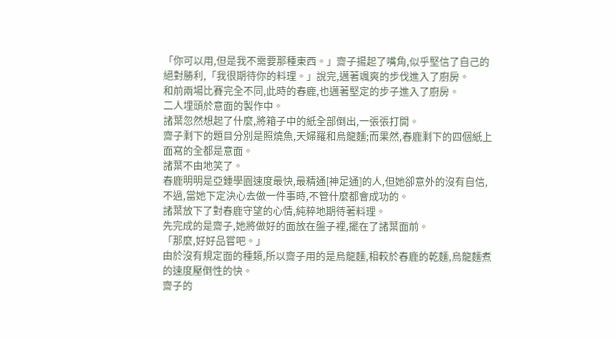「你可以用,但是我不需要那種東西。」齋子揚起了嘴角,似乎堅信了自己的絕對勝利,「我很期待你的料理。」說完,邁著颯爽的步伐進入了廚房。
和前兩場比賽完全不同,此時的春鹿,也邁著堅定的步子進入了廚房。
二人埋頭於意面的製作中。
諸葉忽然想起了什麼,將箱子中的紙全部倒出,一張張打開。
齋子剩下的題目分別是照燒魚,天婦羅和烏龍麵;而果然,春鹿剩下的四個紙上面寫的全都是意面。
諸葉不由地笑了。
春鹿明明是亞鍾學園速度最快,最精通[神足通]的人,但她卻意外的沒有自信,不過,當她下定決心去做一件事時,不管什麼都會成功的。
諸葉放下了對春鹿守望的心情,純粹地期待著料理。
先完成的是齋子,她將做好的面放在盤子裡,擺在了諸葉面前。
「那麼,好好品嘗吧。」
由於沒有規定面的種類,所以齋子用的是烏龍麵,相較於春鹿的乾麵,烏龍麵煮的速度壓倒性的快。
齋子的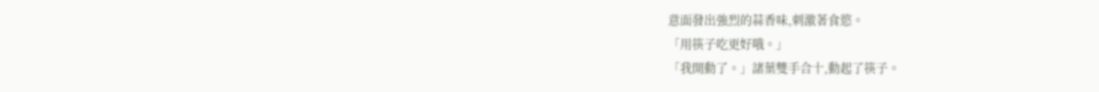意面發出強烈的蒜香味,刺激著食慾。
「用筷子吃更好哦。」
「我開動了。」諸葉雙手合十,動起了筷子。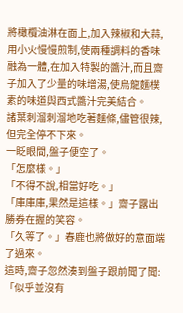將橄欖油淋在面上,加入辣椒和大蒜,用小火慢慢煎制,使兩種調料的香味融為一體,在加入特製的醬汁,而且齋子加入了少量的味增湯,使烏龍麵樸素的味道與西式醬汁完美結合。
諸葉刺溜刺溜地吃著麵條,儘管很辣,但完全停不下來。
一眨眼間,盤子便空了。
「怎麼樣。」
「不得不說,相當好吃。」
「庫庫庫,果然是這樣。」齋子露出勝券在握的笑容。
「久等了。」春鹿也將做好的意面端了過來。
這時,齋子忽然湊到盤子跟前聞了聞:「似乎並沒有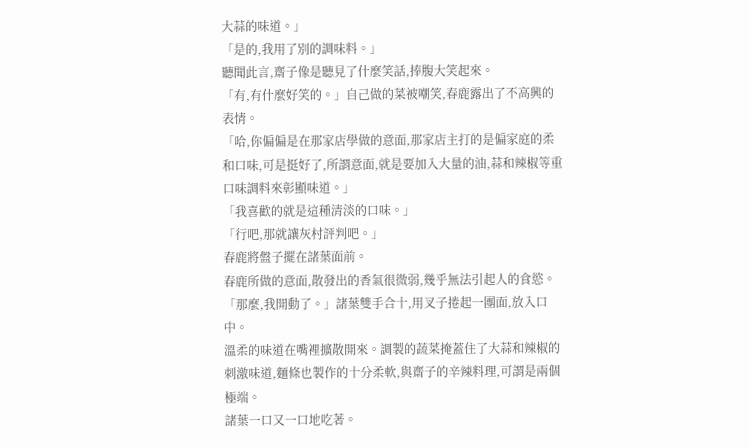大蒜的味道。」
「是的,我用了別的調味料。」
聽聞此言,齋子像是聽見了什麼笑話,捧腹大笑起來。
「有,有什麼好笑的。」自己做的菜被嘲笑,春鹿露出了不高興的表情。
「哈,你偏偏是在那家店學做的意面,那家店主打的是偏家庭的柔和口味,可是挺好了,所謂意面,就是要加入大量的油,蒜和辣椒等重口味調料來彰顯味道。」
「我喜歡的就是這種清淡的口味。」
「行吧,那就讓灰村評判吧。」
春鹿將盤子擺在諸葉面前。
春鹿所做的意面,散發出的香氣很微弱,幾乎無法引起人的食慾。
「那麼,我開動了。」諸葉雙手合十,用叉子捲起一團面,放入口中。
溫柔的味道在嘴裡擴散開來。調製的蔬菜掩蓋住了大蒜和辣椒的刺激味道,麵條也製作的十分柔軟,與齋子的辛辣料理,可謂是兩個極端。
諸葉一口又一口地吃著。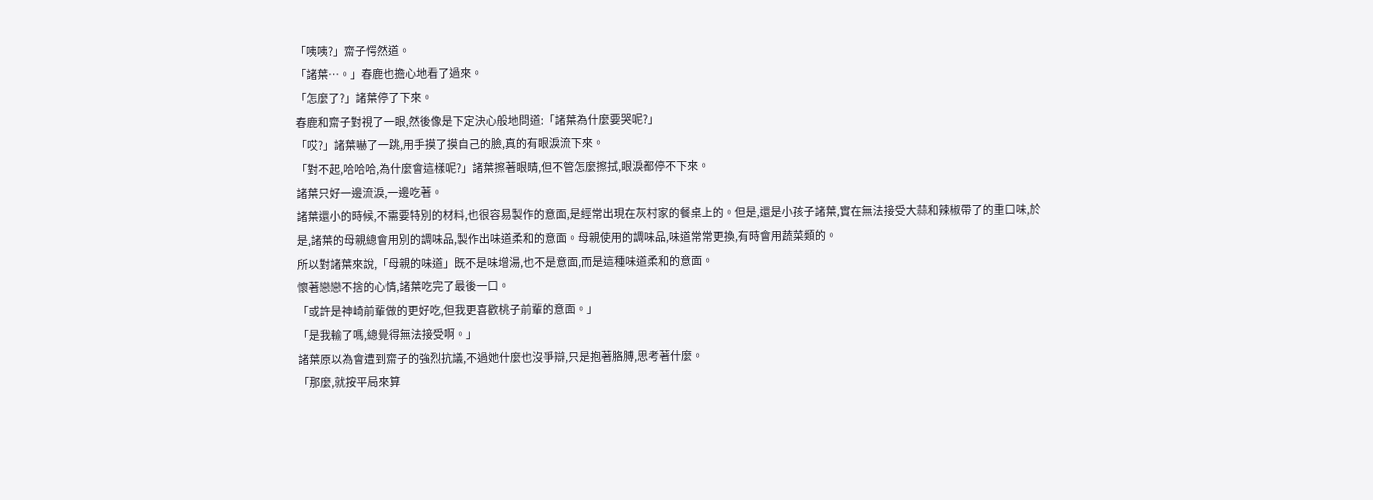「咦咦?」齋子愕然道。
「諸葉…。」春鹿也擔心地看了過來。
「怎麼了?」諸葉停了下來。
春鹿和齋子對視了一眼,然後像是下定決心般地問道:「諸葉為什麼要哭呢?」
「哎?」諸葉嚇了一跳,用手摸了摸自己的臉,真的有眼淚流下來。
「對不起,哈哈哈,為什麼會這樣呢?」諸葉擦著眼睛,但不管怎麼擦拭,眼淚都停不下來。
諸葉只好一邊流淚,一邊吃著。
諸葉還小的時候,不需要特別的材料,也很容易製作的意面,是經常出現在灰村家的餐桌上的。但是,還是小孩子諸葉,實在無法接受大蒜和辣椒帶了的重口味,於是,諸葉的母親總會用別的調味品,製作出味道柔和的意面。母親使用的調味品,味道常常更換,有時會用蔬菜類的。
所以對諸葉來說,「母親的味道」既不是味增湯,也不是意面,而是這種味道柔和的意面。
懷著戀戀不捨的心情,諸葉吃完了最後一口。
「或許是神崎前輩做的更好吃,但我更喜歡桃子前輩的意面。」
「是我輸了嗎,總覺得無法接受啊。」
諸葉原以為會遭到齋子的強烈抗議,不過她什麼也沒爭辯,只是抱著胳膊,思考著什麼。
「那麼,就按平局來算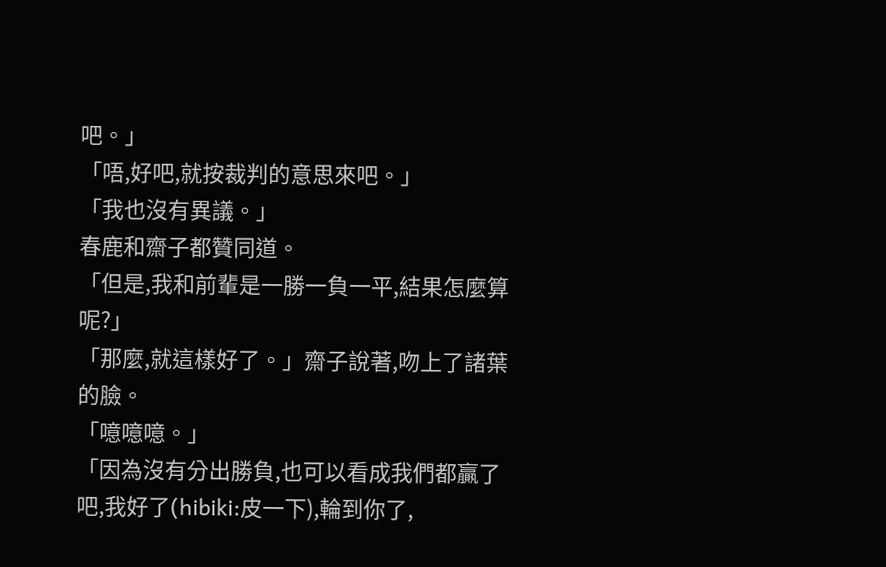吧。」
「唔,好吧,就按裁判的意思來吧。」
「我也沒有異議。」
春鹿和齋子都贊同道。
「但是,我和前輩是一勝一負一平,結果怎麼算呢?」
「那麼,就這樣好了。」齋子說著,吻上了諸葉的臉。
「噫噫噫。」
「因為沒有分出勝負,也可以看成我們都贏了吧,我好了(hibiki:皮一下),輪到你了,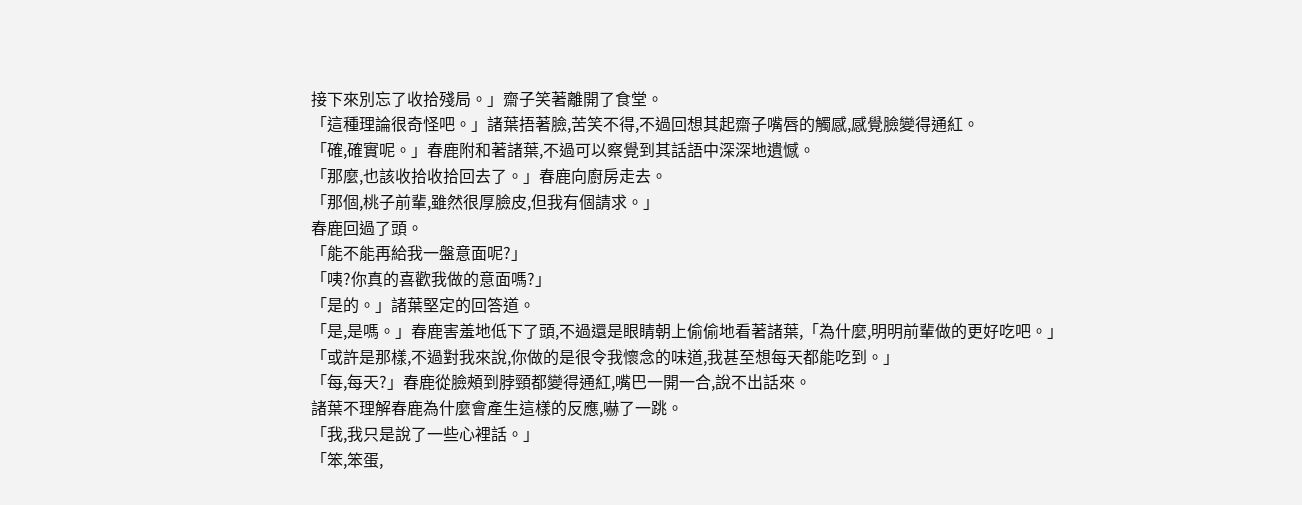接下來別忘了收拾殘局。」齋子笑著離開了食堂。
「這種理論很奇怪吧。」諸葉捂著臉,苦笑不得,不過回想其起齋子嘴唇的觸感,感覺臉變得通紅。
「確,確實呢。」春鹿附和著諸葉,不過可以察覺到其話語中深深地遺憾。
「那麼,也該收拾收拾回去了。」春鹿向廚房走去。
「那個,桃子前輩,雖然很厚臉皮,但我有個請求。」
春鹿回過了頭。
「能不能再給我一盤意面呢?」
「咦?你真的喜歡我做的意面嗎?」
「是的。」諸葉堅定的回答道。
「是,是嗎。」春鹿害羞地低下了頭,不過還是眼睛朝上偷偷地看著諸葉,「為什麼,明明前輩做的更好吃吧。」
「或許是那樣,不過對我來說,你做的是很令我懷念的味道,我甚至想每天都能吃到。」
「每,每天?」春鹿從臉頰到脖頸都變得通紅,嘴巴一開一合,說不出話來。
諸葉不理解春鹿為什麼會產生這樣的反應,嚇了一跳。
「我,我只是說了一些心裡話。」
「笨,笨蛋,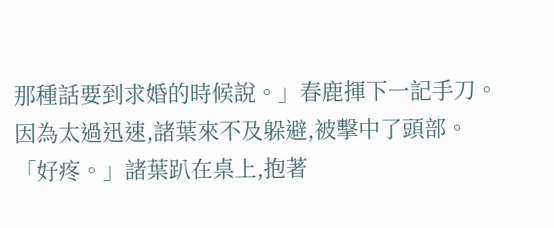那種話要到求婚的時候說。」春鹿揮下一記手刀。
因為太過迅速,諸葉來不及躲避,被擊中了頭部。
「好疼。」諸葉趴在桌上,抱著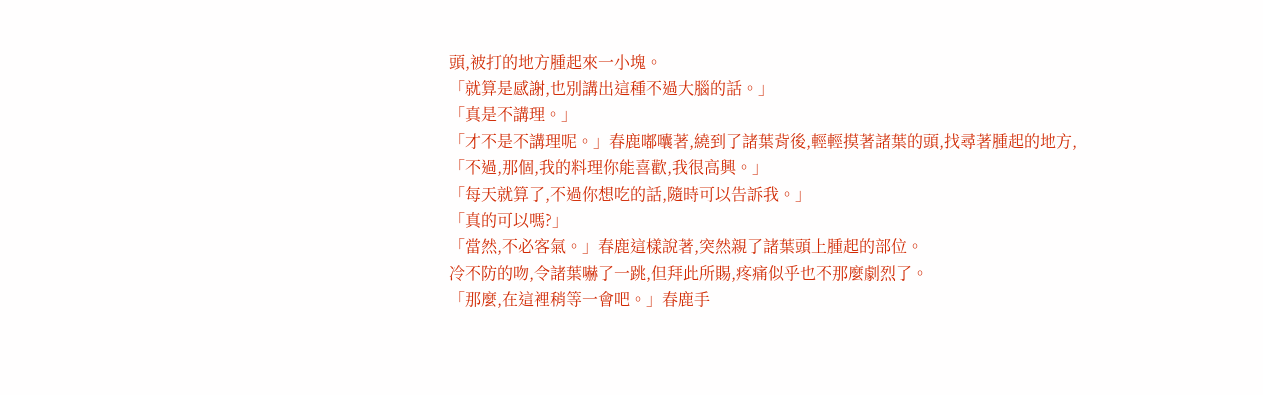頭,被打的地方腫起來一小塊。
「就算是感謝,也別講出這種不過大腦的話。」
「真是不講理。」
「才不是不講理呢。」春鹿嘟囔著,繞到了諸葉背後,輕輕摸著諸葉的頭,找尋著腫起的地方,「不過,那個,我的料理你能喜歡,我很高興。」
「每天就算了,不過你想吃的話,隨時可以告訴我。」
「真的可以嗎?」
「當然,不必客氣。」春鹿這樣說著,突然親了諸葉頭上腫起的部位。
冷不防的吻,令諸葉嚇了一跳,但拜此所賜,疼痛似乎也不那麼劇烈了。
「那麼,在這裡稍等一會吧。」春鹿手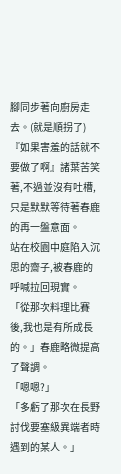腳同步著向廚房走去。(就是順拐了)
『如果害羞的話就不要做了啊』諸葉苦笑著,不過並沒有吐槽,只是默默等待著春鹿的再一盤意面。
站在校園中庭陷入沉思的齋子,被春鹿的呼喊拉回現實。
「從那次料理比賽後,我也是有所成長的。」春鹿略微提高了聲調。
「嗯嗯?」
「多虧了那次在長野討伐要塞級異端者時遇到的某人。」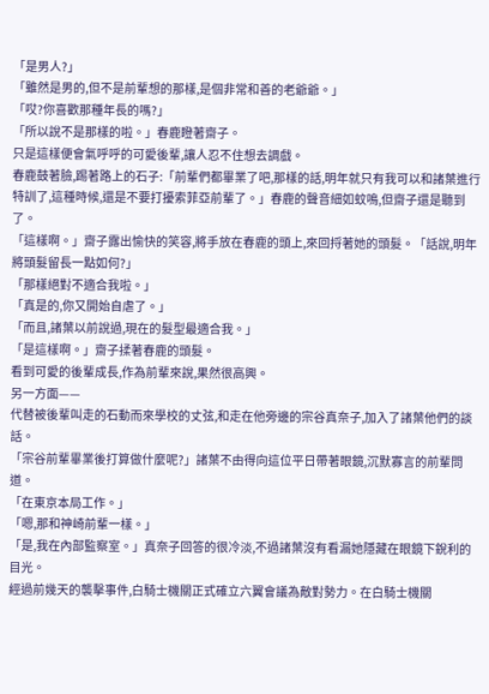「是男人?」
「雖然是男的,但不是前輩想的那樣,是個非常和善的老爺爺。」
「哎?你喜歡那種年長的嗎?」
「所以說不是那樣的啦。」春鹿瞪著齋子。
只是這樣便會氣呼呼的可愛後輩,讓人忍不住想去調戲。
春鹿鼓著臉,踢著路上的石子:「前輩們都畢業了吧,那樣的話,明年就只有我可以和諸葉進行特訓了,這種時候,還是不要打擾索菲亞前輩了。」春鹿的聲音細如蚊鳴,但齋子還是聽到了。
「這樣啊。」齋子露出愉快的笑容,將手放在春鹿的頭上,來回捋著她的頭髮。「話說,明年將頭髮留長一點如何?」
「那樣絕對不適合我啦。」
「真是的,你又開始自虐了。」
「而且,諸葉以前說過,現在的髮型最適合我。」
「是這樣啊。」齋子揉著春鹿的頭髮。
看到可愛的後輩成長,作為前輩來說,果然很高興。
另一方面——
代替被後輩叫走的石動而來學校的丈弦,和走在他旁邊的宗谷真奈子,加入了諸葉他們的談話。
「宗谷前輩畢業後打算做什麼呢?」諸葉不由得向這位平日帶著眼鏡,沉默寡言的前輩問道。
「在東京本局工作。」
「嗯,那和神崎前輩一樣。」
「是,我在內部監察室。」真奈子回答的很冷淡,不過諸葉沒有看漏她隱藏在眼鏡下銳利的目光。
經過前幾天的襲擊事件,白騎士機關正式確立六翼會議為敵對勢力。在白騎士機關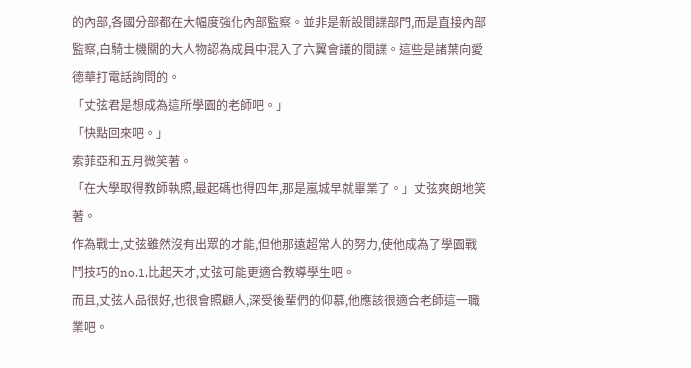的內部,各國分部都在大幅度強化內部監察。並非是新設間諜部門,而是直接內部監察,白騎士機關的大人物認為成員中混入了六翼會議的間諜。這些是諸葉向愛德華打電話詢問的。
「丈弦君是想成為這所學園的老師吧。」
「快點回來吧。」
索菲亞和五月微笑著。
「在大學取得教師執照,最起碼也得四年,那是嵐城早就畢業了。」丈弦爽朗地笑著。
作為戰士,丈弦雖然沒有出眾的才能,但他那遠超常人的努力,使他成為了學園戰鬥技巧的no.1,比起天才,丈弦可能更適合教導學生吧。
而且,丈弦人品很好,也很會照顧人,深受後輩們的仰慕,他應該很適合老師這一職業吧。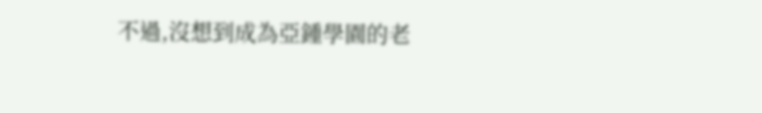不過,沒想到成為亞鍾學園的老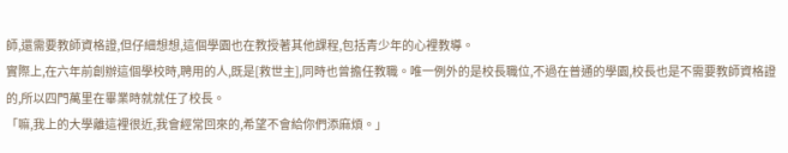師,還需要教師資格證,但仔細想想,這個學園也在教授著其他課程,包括青少年的心裡教導。
實際上,在六年前創辦這個學校時,聘用的人,既是[救世主],同時也曾擔任教職。唯一例外的是校長職位,不過在普通的學園,校長也是不需要教師資格證的,所以四門萬里在畢業時就就任了校長。
「嘛,我上的大學離這裡很近,我會經常回來的,希望不會給你們添麻煩。」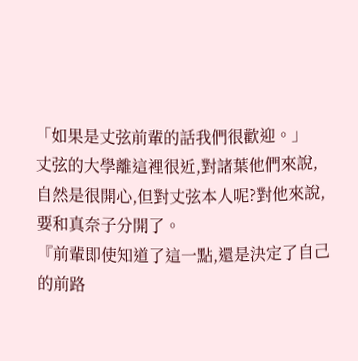「如果是丈弦前輩的話我們很歡迎。」
丈弦的大學離這裡很近,對諸葉他們來說,自然是很開心,但對丈弦本人呢?對他來說,要和真奈子分開了。
『前輩即使知道了這一點,還是決定了自己的前路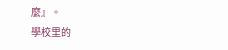麼』。
學校里的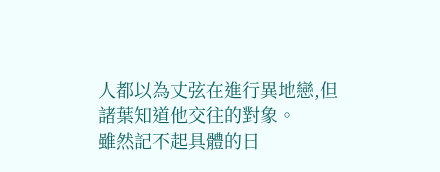人都以為丈弦在進行異地戀,但諸葉知道他交往的對象。
雖然記不起具體的日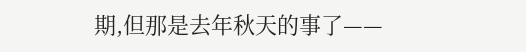期,但那是去年秋天的事了——